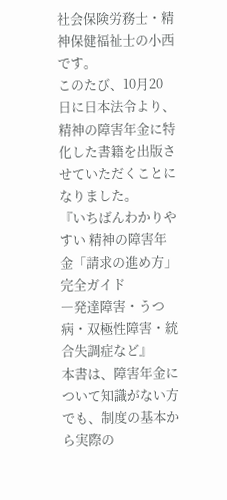社会保険労務士・精神保健福祉士の小西です。
このたび、10月20日に日本法令より、精神の障害年金に特化した書籍を出版させていただくことになりました。
『いちばんわかりやすい 精神の障害年金「請求の進め方」完全ガイド
―発達障害・うつ病・双極性障害・統合失調症など』
本書は、障害年金について知識がない方でも、制度の基本から実際の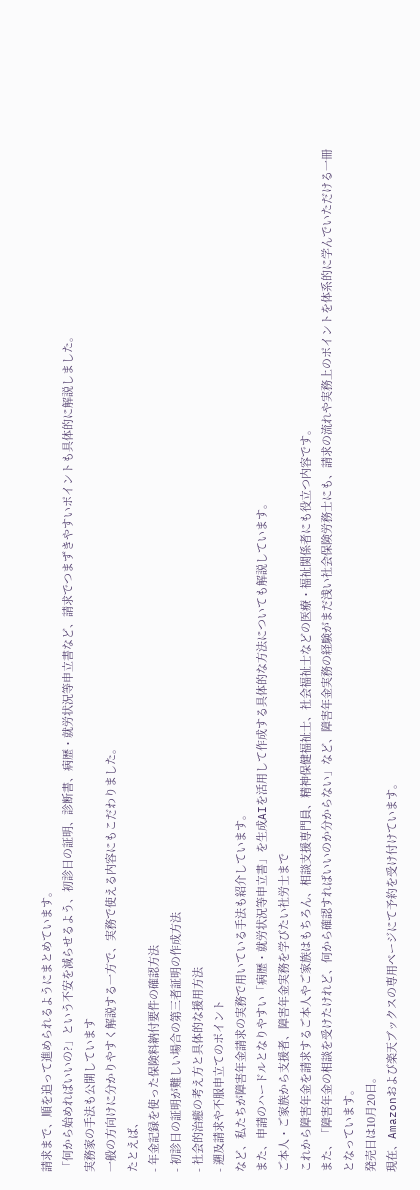請求まで、順を追って進められるようにまとめています。
「何から始めればいいの?」という不安を減らせるよう、初診日の証明、診断書、病歴・就労状況等申立書など、請求でつまずきやすいポイントも具体的に解説しました。
実務家の手法も公開しています
一般の方向けに分かりやすく解説する一方で、実務で使える内容にもこだわりました。
たとえば、
- 年金記録を使った保険料納付要件の確認方法
- 初診日の証明が難しい場合の第三者証明の作成方法
- 社会的治癒の考え方と具体的な援用方法
- 遡及請求や不服申立てのポイント
など、私たちが障害年金請求の実務で用いている手法も紹介しています。
また、申請のハードルとなりやすい「病歴・就労状況等申立書」を生成AIを活用して作成する具体的な方法についても解説しています。
ご本人・ご家族から支援者、障害年金実務を学びたい社労士まで
これから障害年金を請求するご本人やご家族はもちろん、相談支援専門員、精神保健福祉士、社会福祉士などの医療・福祉関係者にも役立つ内容です。
また、「障害年金の相談を受けたけれど、何から確認すればいいのか分からない」など、障害年金実務の経験がまだ浅い社会保険労務士にも、請求の流れや実務上のポイントを体系的に学んでいただける一冊となっています。
発売日は10月20日。
現在、Amazonおよび楽天ブックスの専用ページにて予約を受け付けています。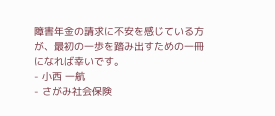障害年金の請求に不安を感じている方が、最初の一歩を踏み出すための一冊になれば幸いです。
- 小西 一航
- さがみ社会保険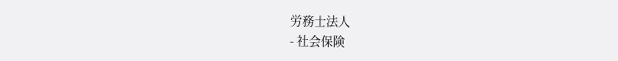労務士法人
- 社会保険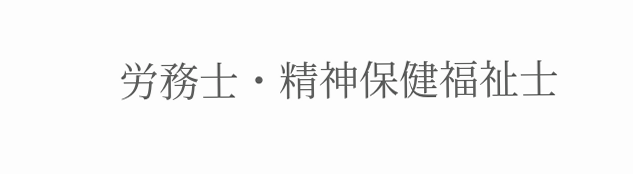労務士・精神保健福祉士